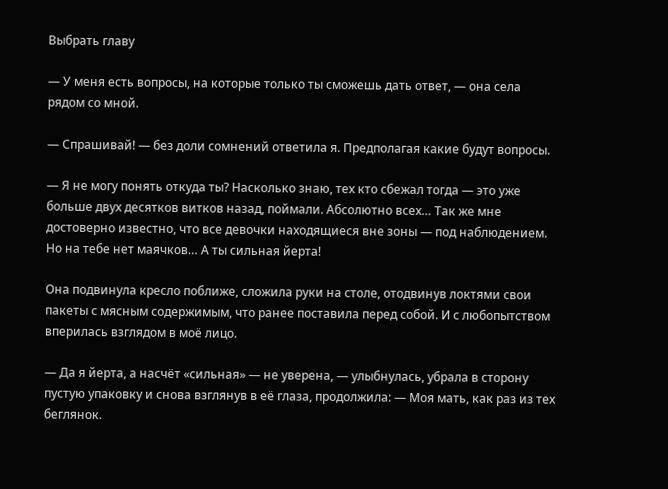Выбрать главу

— У меня есть вопросы, на которые только ты сможешь дать ответ, — она села рядом со мной.

— Спрашивай! — без доли сомнений ответила я. Предполагая какие будут вопросы.

— Я не могу понять откуда ты? Насколько знаю, тех кто сбежал тогда — это уже больше двух десятков витков назад, поймали. Абсолютно всех… Так же мне достоверно известно, что все девочки находящиеся вне зоны — под наблюдением. Но на тебе нет маячков… А ты сильная йерта!

Она подвинула кресло поближе, сложила руки на столе, отодвинув локтями свои пакеты с мясным содержимым, что ранее поставила перед собой. И с любопытством вперилась взглядом в моё лицо.

— Да я йерта, а насчёт «сильная» — не уверена, — улыбнулась, убрала в сторону пустую упаковку и снова взглянув в её глаза, продолжила: — Моя мать, как раз из тех беглянок.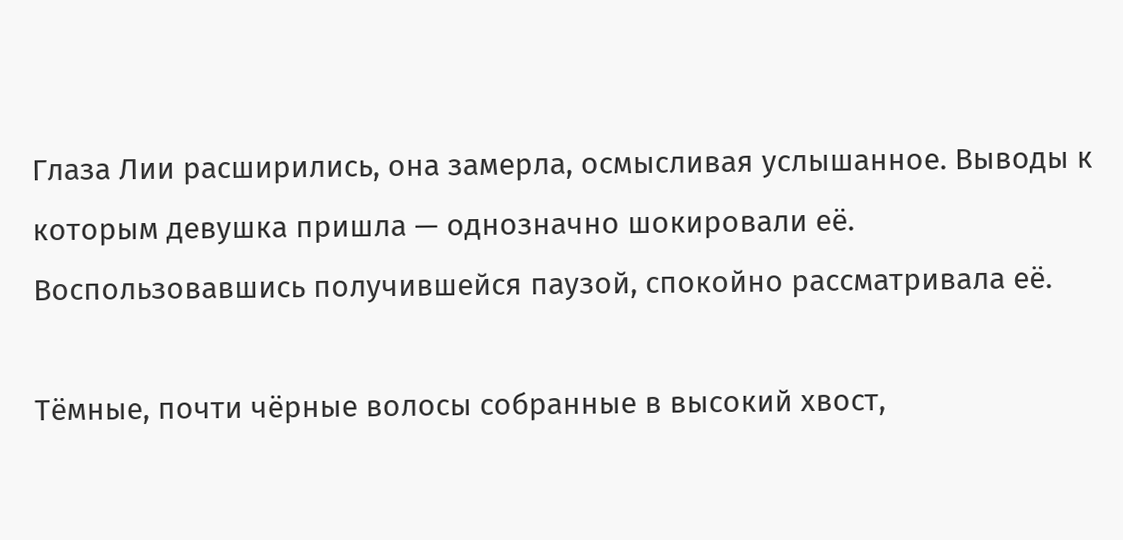Глаза Лии расширились, она замерла, осмысливая услышанное. Выводы к которым девушка пришла — однозначно шокировали её. Воспользовавшись получившейся паузой, спокойно рассматривала её.

Тёмные, почти чёрные волосы собранные в высокий хвост,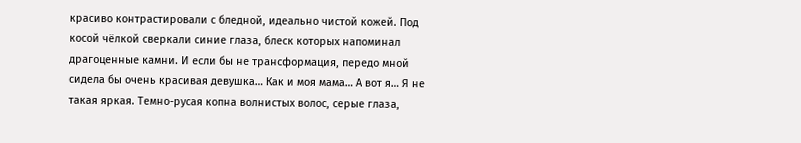красиво контрастировали с бледной, идеально чистой кожей. Под косой чёлкой сверкали синие глаза, блеск которых напоминал драгоценные камни. И если бы не трансформация, передо мной сидела бы очень красивая девушка… Как и моя мама… А вот я… Я не такая яркая. Темно-русая копна волнистых волос, серые глаза,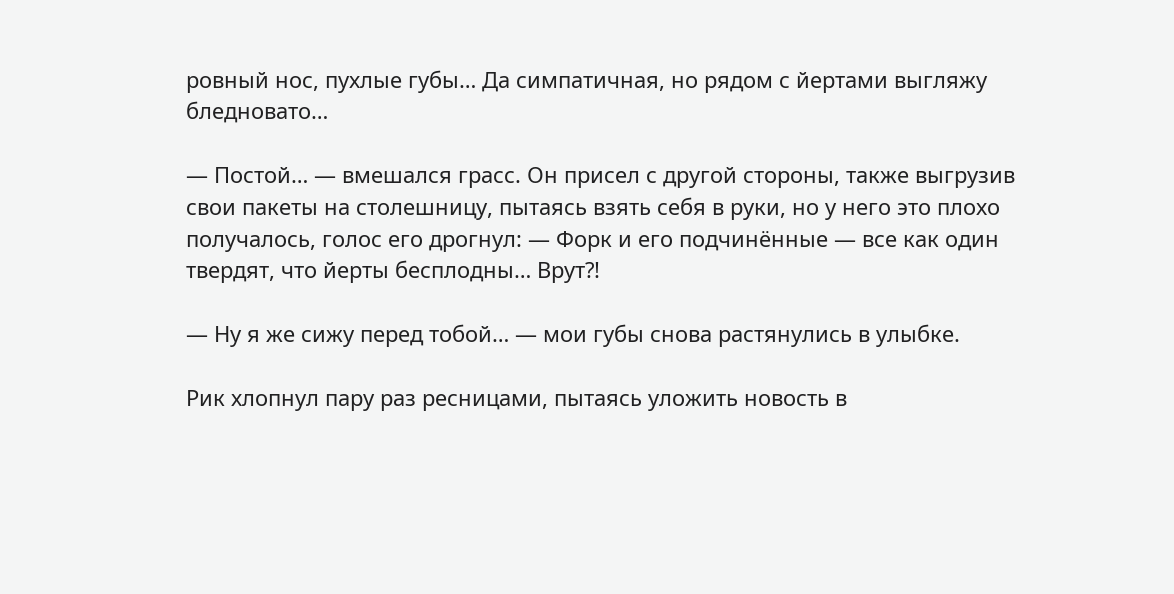ровный нос, пухлые губы… Да симпатичная, но рядом с йертами выгляжу бледновато…

— Постой… — вмешался грасс. Он присел с другой стороны, также выгрузив свои пакеты на столешницу, пытаясь взять себя в руки, но у него это плохо получалось, голос его дрогнул: — Форк и его подчинённые — все как один твердят, что йерты бесплодны… Врут⁈

— Ну я же сижу перед тобой… — мои губы снова растянулись в улыбке.

Рик хлопнул пару раз ресницами, пытаясь уложить новость в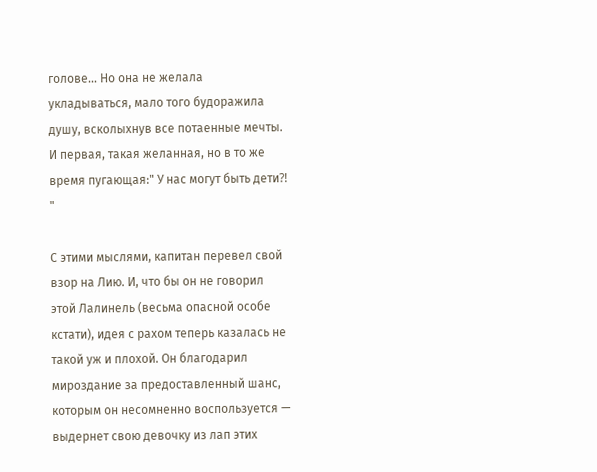голове… Но она не желала укладываться, мало того будоражила душу, всколыхнув все потаенные мечты. И первая, такая желанная, но в то же время пугающая:" У нас могут быть дети⁈ "

С этими мыслями, капитан перевел свой взор на Лию. И, что бы он не говорил этой Лалинель (весьма опасной особе кстати), идея с рахом теперь казалась не такой уж и плохой. Он благодарил мироздание за предоставленный шанс, которым он несомненно воспользуется — выдернет свою девочку из лап этих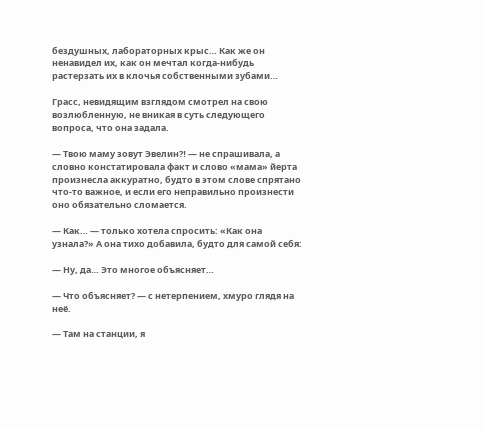бездушных, лабораторных крыс… Как же он ненавидел их, как он мечтал когда-нибудь растерзать их в клочья собственными зубами…

Грасс, невидящим взглядом смотрел на свою возлюбленную, не вникая в суть следующего вопроса, что она задала.

— Твою маму зовут Эвелин⁈ — не спрашивала, а словно констатировала факт и слово «мама» йерта произнесла аккуратно, будто в этом слове спрятано что-то важное, и если его неправильно произнести оно обязательно сломается.

— Как… — только хотела спросить: «Как она узнала?» А она тихо добавила, будто для самой себя:

— Ну, да… Это многое объясняет…

— Что объясняет? — с нетерпением, хмуро глядя на неё.

— Там на станции, я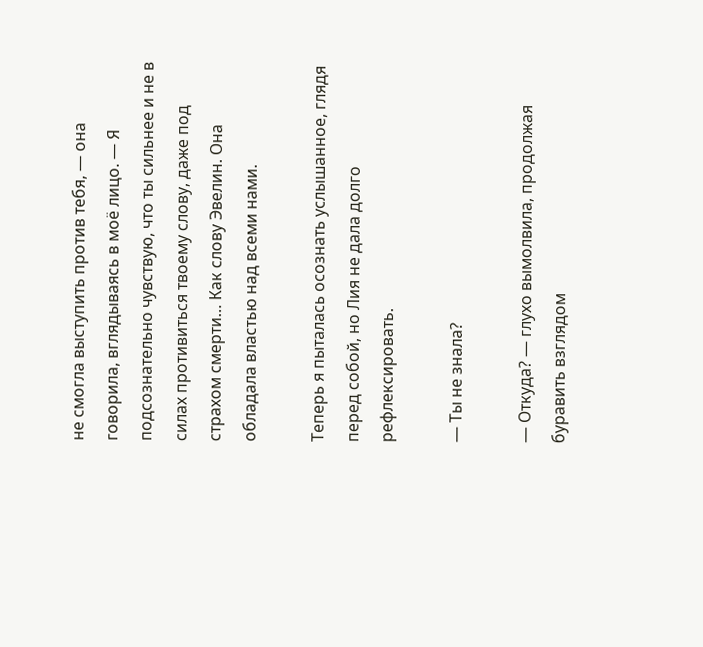не смогла выступить против тебя, — она говорила, вглядываясь в моё лицо. — Я подсознательно чувствую, что ты сильнее и не в силах противиться твоему слову, даже под страхом смерти… Как слову Эвелин. Она обладала властью над всеми нами.

Теперь я пыталась осознать услышанное, глядя перед собой, но Лия не дала долго рефлексировать.

— Ты не знала?

— Откуда? — глухо вымолвила, продолжая буравить взглядом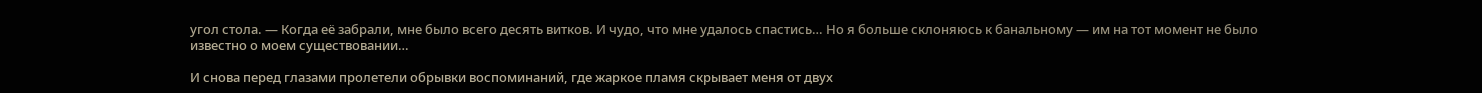угол стола. — Когда её забрали, мне было всего десять витков. И чудо, что мне удалось спастись… Но я больше склоняюсь к банальному — им на тот момент не было известно о моем существовании…

И снова перед глазами пролетели обрывки воспоминаний, где жаркое пламя скрывает меня от двух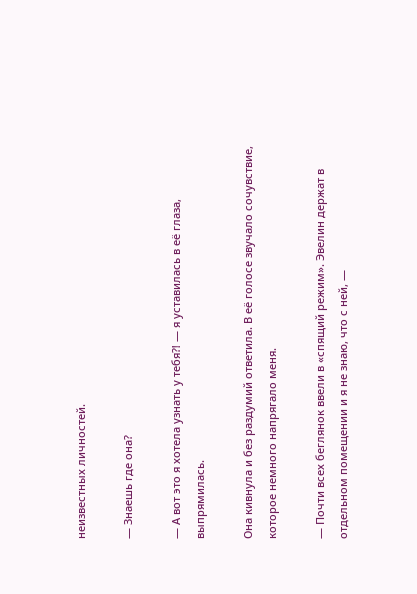неизвестных личностей.

— Знаешь где она?

— А вот это я хотела узнать у тебя⁈ — я уставилась в её глаза, выпрямилась.

Она кивнула и без раздумий ответила. В её голосе звучало сочувствие, которое немного напрягало меня.

— Почти всех беглянок ввели в «спящий режим». Эвелин держат в отдельном помещении и я не знаю, что с ней, —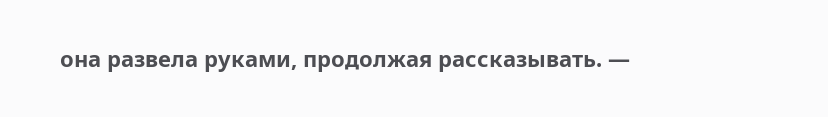она развела руками, продолжая рассказывать. —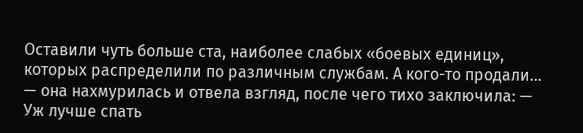Оставили чуть больше ста, наиболее слабых «боевых единиц», которых распределили по различным службам. А кого-то продали… — она нахмурилась и отвела взгляд, после чего тихо заключила: — Уж лучше спать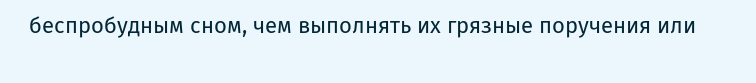беспробудным сном, чем выполнять их грязные поручения или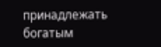принадлежать богатым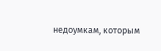недоумкам, которым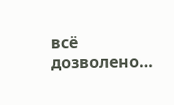всё дозволено…